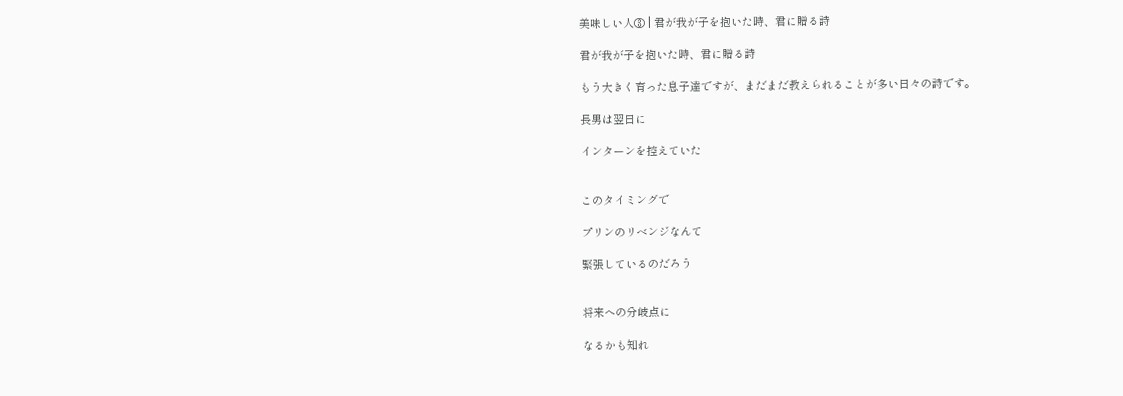美味しい人③ | 君が我が子を抱いた時、君に贈る詩

君が我が子を抱いた時、君に贈る詩

もう大きく育った息子達ですが、まだまだ教えられることが多い日々の詩です。

長男は翌日に

インターンを控えていた


このタイミングで

プリンのリベンジなんて

緊張しているのだろう


将来への分岐点に

なるかも知れ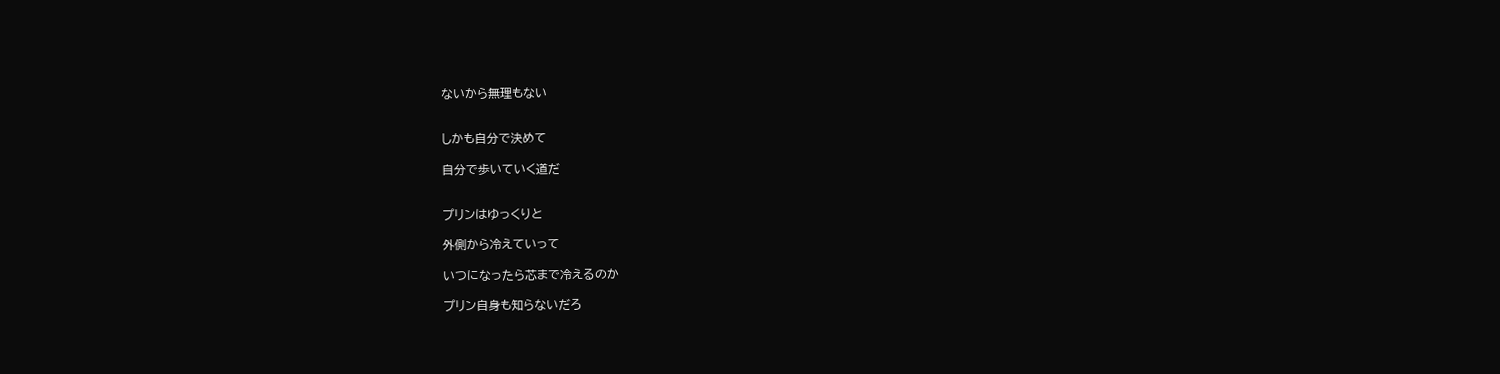ないから無理もない


しかも自分で決めて

自分で歩いていく道だ


プリンはゆっくりと

外側から冷えていって

いつになったら芯まで冷えるのか

プリン自身も知らないだろ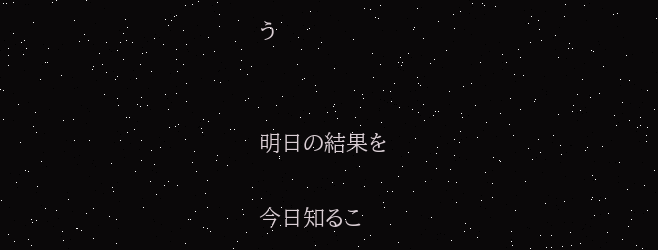う


明日の結果を

今日知るこ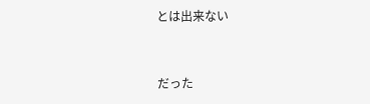とは出来ない


だった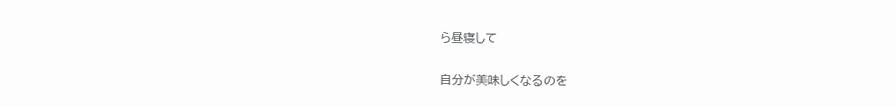ら昼寝して

自分が美味しくなるのを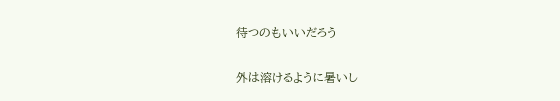待つのもいいだろう

外は溶けるように暑いし